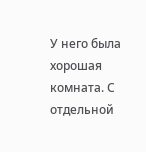У него была хорошая комната. С отдельной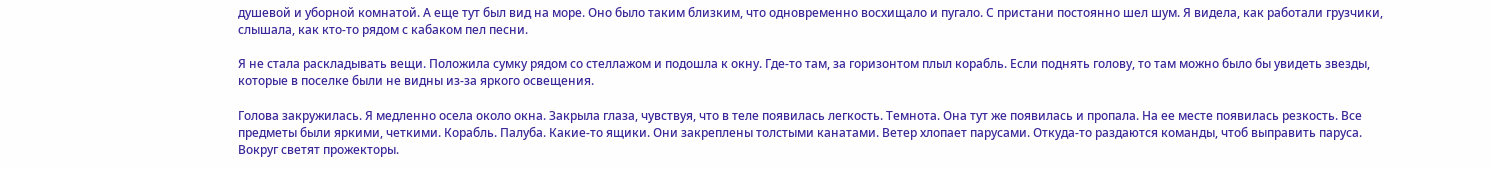душевой и уборной комнатой. А еще тут был вид на море. Оно было таким близким, что одновременно восхищало и пугало. С пристани постоянно шел шум. Я видела, как работали грузчики, слышала, как кто-то рядом с кабаком пел песни.

Я не стала раскладывать вещи. Положила сумку рядом со стеллажом и подошла к окну. Где-то там, за горизонтом плыл корабль. Если поднять голову, то там можно было бы увидеть звезды, которые в поселке были не видны из-за яркого освещения.

Голова закружилась. Я медленно осела около окна. Закрыла глаза, чувствуя, что в теле появилась легкость. Темнота. Она тут же появилась и пропала. На ее месте появилась резкость. Все предметы были яркими, четкими. Корабль. Палуба. Какие-то ящики. Они закреплены толстыми канатами. Ветер хлопает парусами. Откуда-то раздаются команды, чтоб выправить паруса. Вокруг светят прожекторы.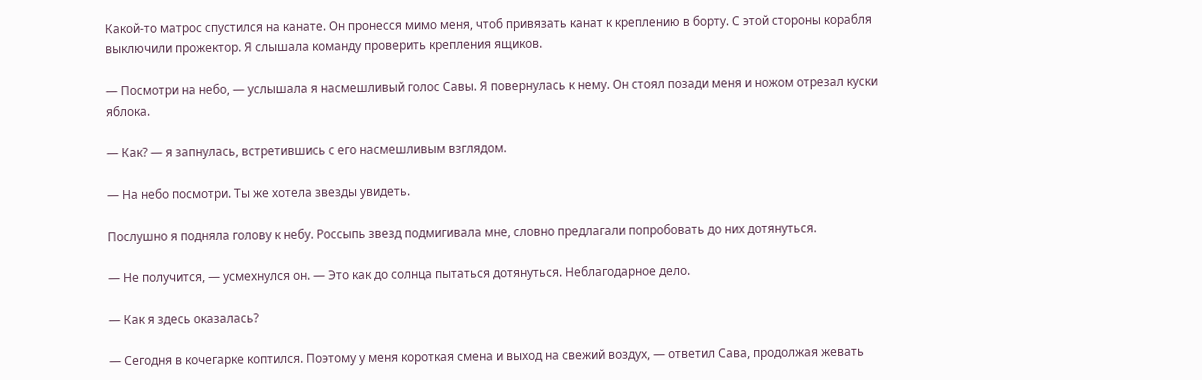Какой-то матрос спустился на канате. Он пронесся мимо меня, чтоб привязать канат к креплению в борту. С этой стороны корабля выключили прожектор. Я слышала команду проверить крепления ящиков.

— Посмотри на небо, — услышала я насмешливый голос Савы. Я повернулась к нему. Он стоял позади меня и ножом отрезал куски яблока.

— Как? — я запнулась, встретившись с его насмешливым взглядом.

— На небо посмотри. Ты же хотела звезды увидеть.

Послушно я подняла голову к небу. Россыпь звезд подмигивала мне, словно предлагали попробовать до них дотянуться.

— Не получится, — усмехнулся он. — Это как до солнца пытаться дотянуться. Неблагодарное дело.

— Как я здесь оказалась?

— Сегодня в кочегарке коптился. Поэтому у меня короткая смена и выход на свежий воздух, — ответил Сава, продолжая жевать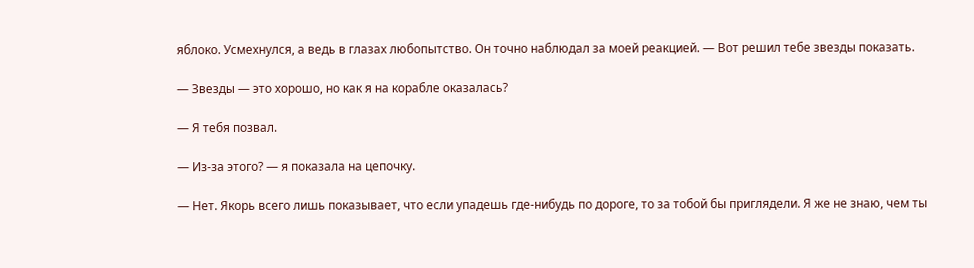яблоко. Усмехнулся, а ведь в глазах любопытство. Он точно наблюдал за моей реакцией. — Вот решил тебе звезды показать.

— Звезды — это хорошо, но как я на корабле оказалась?

— Я тебя позвал.

— Из-за этого? — я показала на цепочку.

— Нет. Якорь всего лишь показывает, что если упадешь где-нибудь по дороге, то за тобой бы приглядели. Я же не знаю, чем ты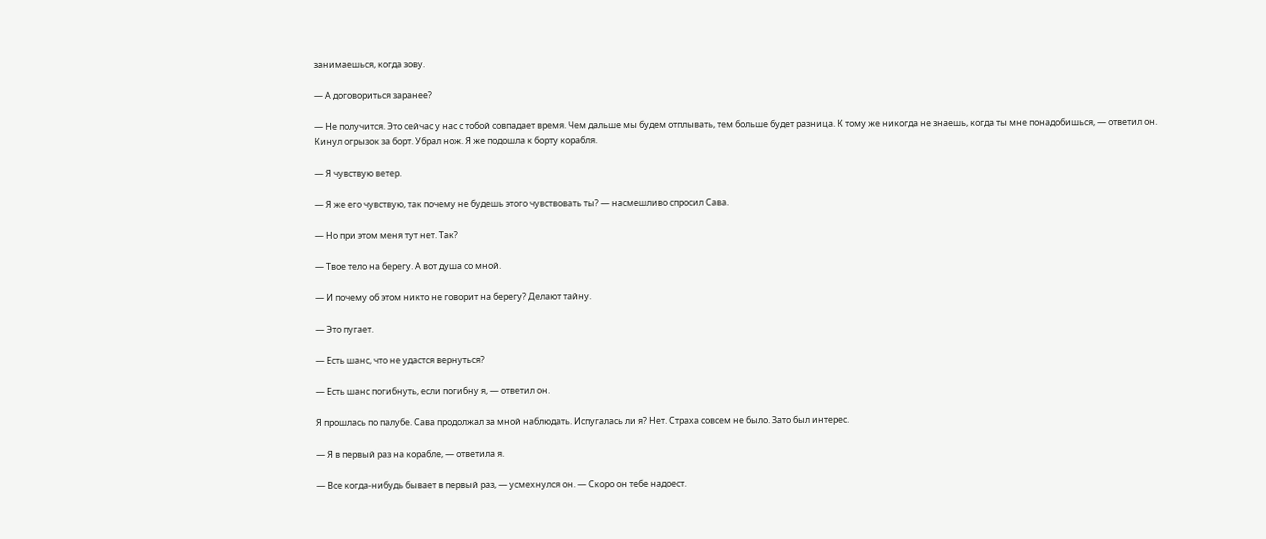занимаешься, когда зову.

— А договориться заранее?

— Не получится. Это сейчас у нас с тобой совпадает время. Чем дальше мы будем отплывать, тем больше будет разница. К тому же никогда не знаешь, когда ты мне понадобишься, — ответил он. Кинул огрызок за борт. Убрал нож. Я же подошла к борту корабля.

— Я чувствую ветер.

— Я же его чувствую, так почему не будешь этого чувствовать ты? — насмешливо спросил Сава.

— Но при этом меня тут нет. Так?

— Твое тело на берегу. А вот душа со мной.

— И почему об этом никто не говорит на берегу? Делают тайну.

— Это пугает.

— Есть шанс, что не удастся вернуться?

— Есть шанс погибнуть, если погибну я, — ответил он.

Я прошлась по палубе. Сава продолжал за мной наблюдать. Испугалась ли я? Нет. Страха совсем не было. Зато был интерес.

— Я в первый раз на корабле, — ответила я.

— Все когда-нибудь бывает в первый раз, — усмехнулся он. — Скоро он тебе надоест.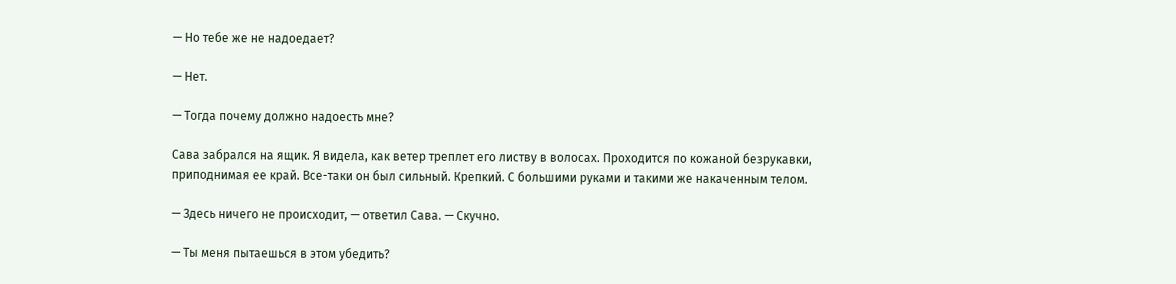— Но тебе же не надоедает?

— Нет.

— Тогда почему должно надоесть мне?

Сава забрался на ящик. Я видела, как ветер треплет его листву в волосах. Проходится по кожаной безрукавки, приподнимая ее край. Все-таки он был сильный. Крепкий. С большими руками и такими же накаченным телом.

— Здесь ничего не происходит, — ответил Сава. — Скучно.

— Ты меня пытаешься в этом убедить?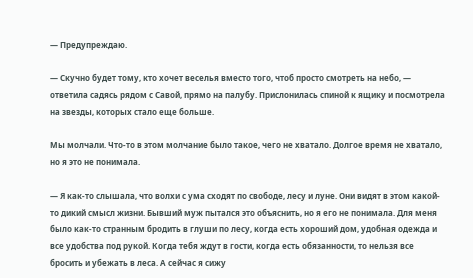— Предупреждаю.

— Скучно будет тому, кто хочет веселья вместо того, чтоб просто смотреть на небо, — ответила садясь рядом с Савой, прямо на палубу. Прислонилась спиной к ящику и посмотрела на звезды, которых стало еще больше.

Мы молчали. Что-то в этом молчание было такое, чего не хватало. Долгое время не хватало, но я это не понимала.

— Я как-то слышала, что волхи с ума сходят по свободе, лесу и луне. Они видят в этом какой-то дикий смысл жизни. Бывший муж пытался это объяснить, но я его не понимала. Для меня было как-то странным бродить в глуши по лесу, когда есть хороший дом, удобная одежда и все удобства под рукой. Когда тебя ждут в гости, когда есть обязанности, то нельзя все бросить и убежать в леса. А сейчас я сижу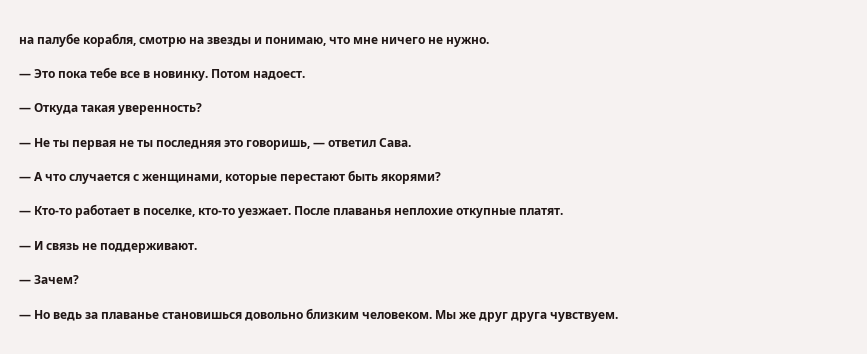на палубе корабля, смотрю на звезды и понимаю, что мне ничего не нужно.

— Это пока тебе все в новинку. Потом надоест.

— Откуда такая уверенность?

— Не ты первая не ты последняя это говоришь, — ответил Сава.

— А что случается с женщинами, которые перестают быть якорями?

— Кто-то работает в поселке, кто-то уезжает. После плаванья неплохие откупные платят.

— И связь не поддерживают.

— Зачем?

— Но ведь за плаванье становишься довольно близким человеком. Мы же друг друга чувствуем.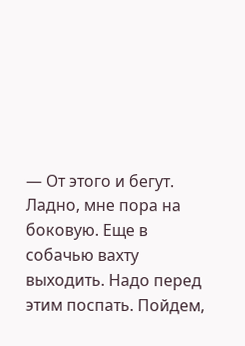— От этого и бегут. Ладно, мне пора на боковую. Еще в собачью вахту выходить. Надо перед этим поспать. Пойдем,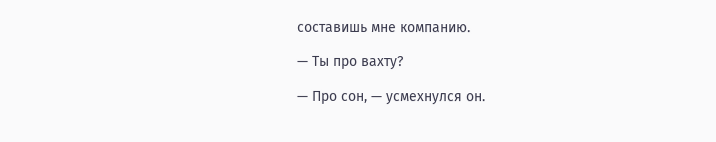составишь мне компанию.

— Ты про вахту?

— Про сон, — усмехнулся он.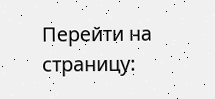Перейти на страницу: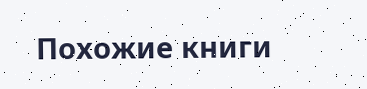Похожие книги